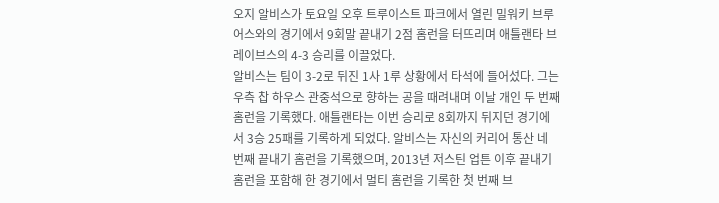오지 알비스가 토요일 오후 트루이스트 파크에서 열린 밀워키 브루어스와의 경기에서 9회말 끝내기 2점 홈런을 터뜨리며 애틀랜타 브레이브스의 4-3 승리를 이끌었다.
알비스는 팀이 3-2로 뒤진 1사 1루 상황에서 타석에 들어섰다. 그는 우측 찹 하우스 관중석으로 향하는 공을 때려내며 이날 개인 두 번째 홈런을 기록했다. 애틀랜타는 이번 승리로 8회까지 뒤지던 경기에서 3승 25패를 기록하게 되었다. 알비스는 자신의 커리어 통산 네 번째 끝내기 홈런을 기록했으며, 2013년 저스틴 업튼 이후 끝내기 홈런을 포함해 한 경기에서 멀티 홈런을 기록한 첫 번째 브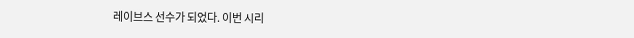레이브스 선수가 되었다. 이번 시리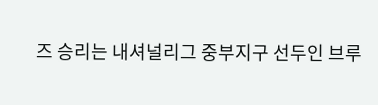즈 승리는 내셔널리그 중부지구 선두인 브루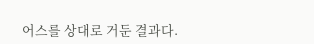어스를 상대로 거둔 결과다.